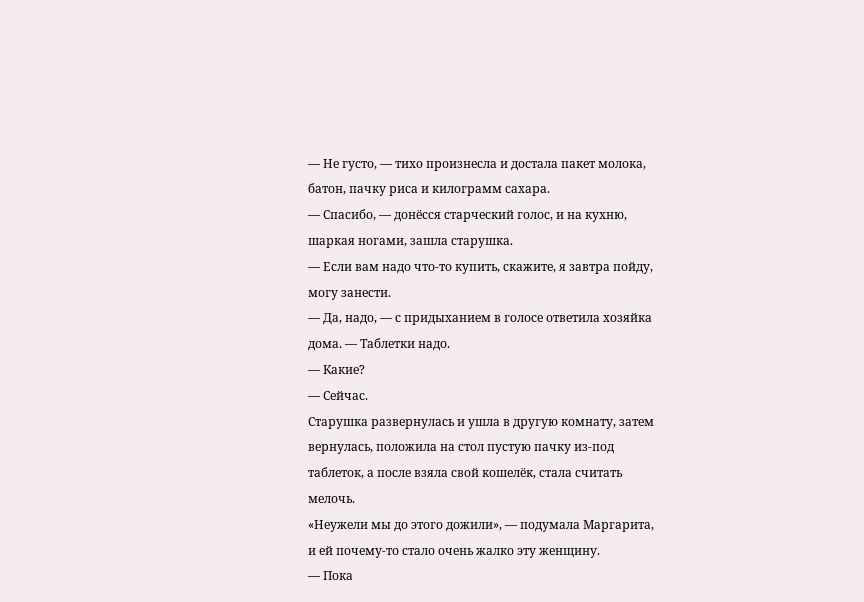— Не густо, — тихо произнесла и достала пакет молока, батон, пачку риса и килограмм сахара.
— Спасибо, — донёсся старческий голос, и на кухню, шаркая ногами, зашла старушка.
— Если вам надо что-то купить, скажите, я завтра пойду, могу занести.
— Да, надо, — с придыханием в голосе ответила хозяйка дома. — Таблетки надо.
— Какие?
— Сейчас.
Старушка развернулась и ушла в другую комнату, затем вернулась, положила на стол пустую пачку из-под таблеток, а после взяла свой кошелёк, стала считать мелочь.
«Неужели мы до этого дожили», — подумала Маргарита, и ей почему-то стало очень жалко эту женщину.
— Пока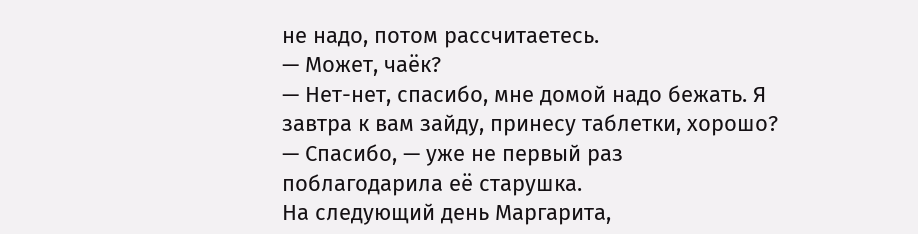не надо, потом рассчитаетесь.
— Может, чаёк?
— Нет-нет, спасибо, мне домой надо бежать. Я завтра к вам зайду, принесу таблетки, хорошо?
— Спасибо, — уже не первый раз поблагодарила её старушка.
На следующий день Маргарита,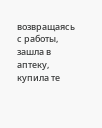возвращаясь с работы, зашла в аптеку, купила те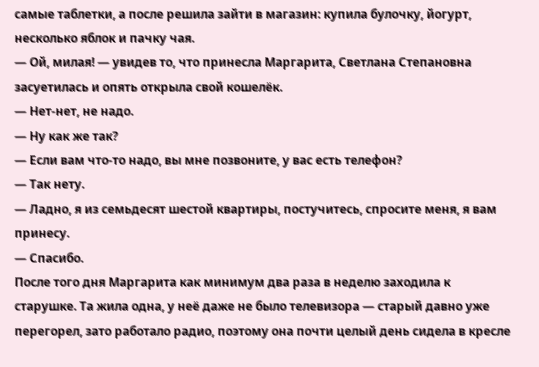самые таблетки, а после решила зайти в магазин: купила булочку, йогурт, несколько яблок и пачку чая.
— Ой, милая! — увидев то, что принесла Маргарита, Светлана Степановна засуетилась и опять открыла свой кошелёк.
— Нет-нет, не надо.
— Ну как же так?
— Если вам что-то надо, вы мне позвоните, у вас есть телефон?
— Так нету.
— Ладно, я из семьдесят шестой квартиры, постучитесь, спросите меня, я вам принесу.
— Спасибо.
После того дня Маргарита как минимум два раза в неделю заходила к старушке. Та жила одна, у неё даже не было телевизора — старый давно уже перегорел, зато работало радио, поэтому она почти целый день сидела в кресле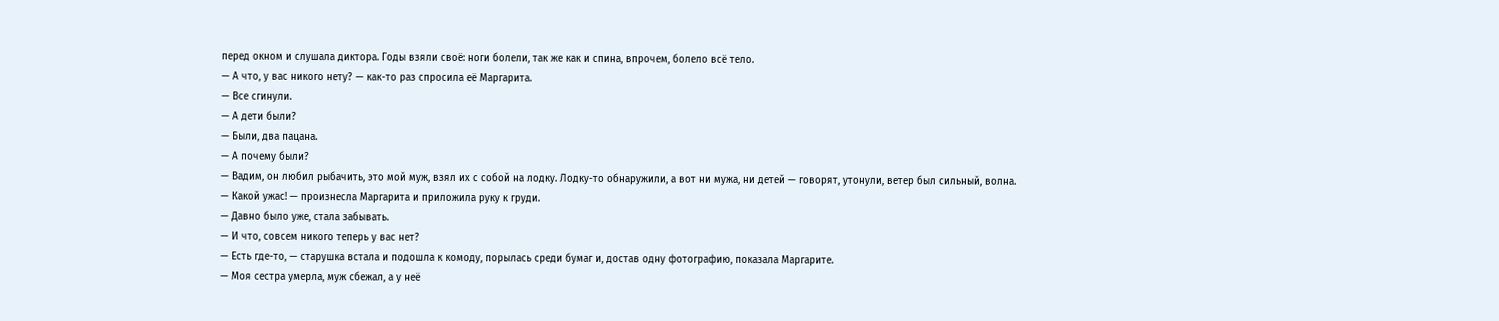перед окном и слушала диктора. Годы взяли своё: ноги болели, так же как и спина, впрочем, болело всё тело.
— А что, у вас никого нету? — как-то раз спросила её Маргарита.
— Все сгинули.
— А дети были?
— Были, два пацана.
— А почему были?
— Вадим, он любил рыбачить, это мой муж, взял их с собой на лодку. Лодку-то обнаружили, а вот ни мужа, ни детей — говорят, утонули, ветер был сильный, волна.
— Какой ужас! — произнесла Маргарита и приложила руку к груди.
— Давно было уже, стала забывать.
— И что, совсем никого теперь у вас нет?
— Есть где-то, — старушка встала и подошла к комоду, порылась среди бумаг и, достав одну фотографию, показала Маргарите.
— Моя сестра умерла, муж сбежал, а у неё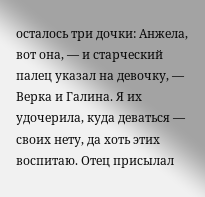осталось три дочки: Анжела, вот она, — и старческий палец указал на девочку, — Верка и Галина. Я их удочерила, куда деваться — своих нету, да хоть этих воспитаю. Отец присылал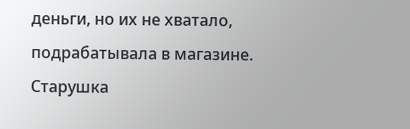деньги, но их не хватало, подрабатывала в магазине.
Старушка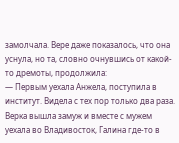замолчала. Вере даже показалось, что она уснула, но та, словно очнувшись от какой-то дремоты, продолжила:
— Первым уехала Анжела, поступила в институт. Видела с тех пор только два раза. Верка вышла замуж и вместе с мужем уехала во Владивосток, Галина где-то в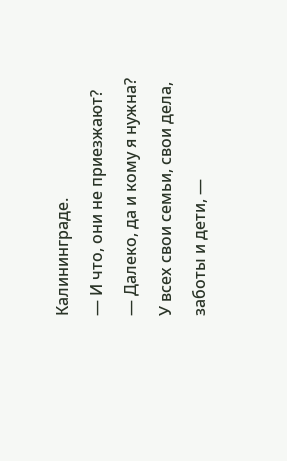Калининграде.
— И что, они не приезжают?
— Далеко, да и кому я нужна? У всех свои семьи, свои дела, заботы и дети, —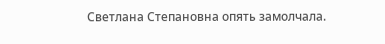Светлана Степановна опять замолчала.